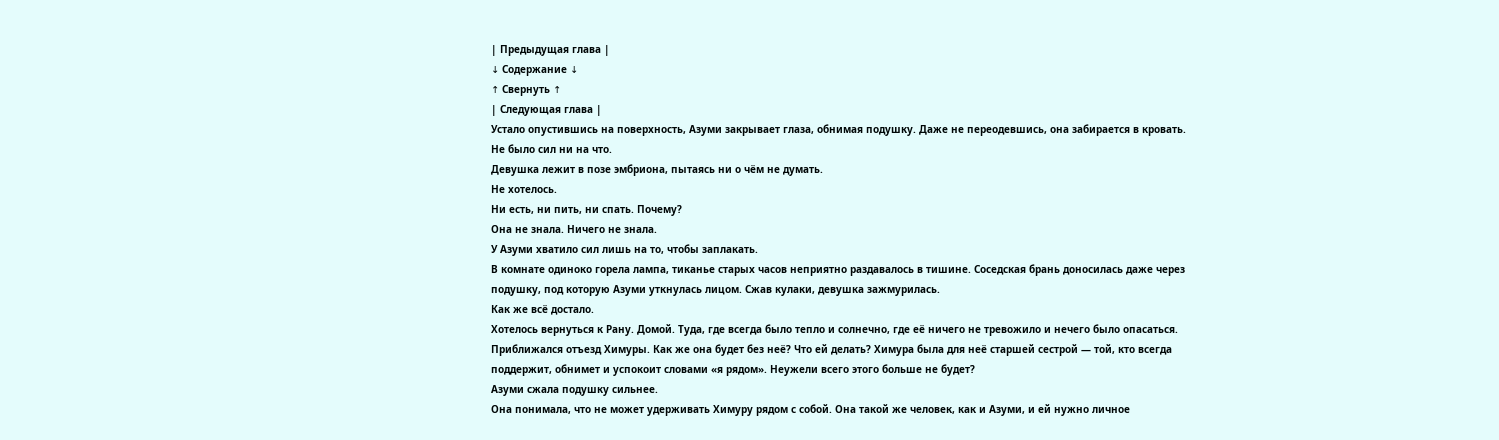| Предыдущая глава |
↓ Содержание ↓
↑ Свернуть ↑
| Следующая глава |
Устало опустившись на поверхность, Азуми закрывает глаза, обнимая подушку. Даже не переодевшись, она забирается в кровать.
Не было сил ни на что.
Девушка лежит в позе эмбриона, пытаясь ни о чём не думать.
Не хотелось.
Ни есть, ни пить, ни спать. Почему?
Она не знала. Ничего не знала.
У Азуми хватило сил лишь на то, чтобы заплакать.
В комнате одиноко горела лампа, тиканье старых часов неприятно раздавалось в тишине. Соседская брань доносилась даже через подушку, под которую Азуми уткнулась лицом. Сжав кулаки, девушка зажмурилась.
Как же всё достало.
Хотелось вернуться к Рану. Домой. Туда, где всегда было тепло и солнечно, где её ничего не тревожило и нечего было опасаться.
Приближался отъезд Химуры. Как же она будет без неё? Что ей делать? Химура была для неё старшей сестрой — той, кто всегда поддержит, обнимет и успокоит словами «я рядом». Неужели всего этого больше не будет?
Азуми сжала подушку сильнее.
Она понимала, что не может удерживать Химуру рядом с собой. Она такой же человек, как и Азуми, и ей нужно личное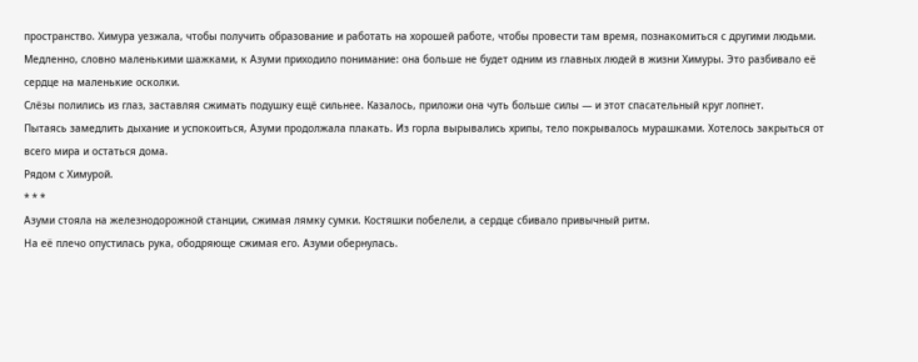пространство. Химура уезжала, чтобы получить образование и работать на хорошей работе, чтобы провести там время, познакомиться с другими людьми.
Медленно, словно маленькими шажками, к Азуми приходило понимание: она больше не будет одним из главных людей в жизни Химуры. Это разбивало её сердце на маленькие осколки.
Слёзы полились из глаз, заставляя сжимать подушку ещё сильнее. Казалось, приложи она чуть больше силы — и этот спасательный круг лопнет.
Пытаясь замедлить дыхание и успокоиться, Азуми продолжала плакать. Из горла вырывались хрипы, тело покрывалось мурашками. Хотелось закрыться от всего мира и остаться дома.
Рядом с Химурой.
* * *
Азуми стояла на железнодорожной станции, сжимая лямку сумки. Костяшки побелели, а сердце сбивало привычный ритм.
На её плечо опустилась рука, ободряюще сжимая его. Азуми обернулась.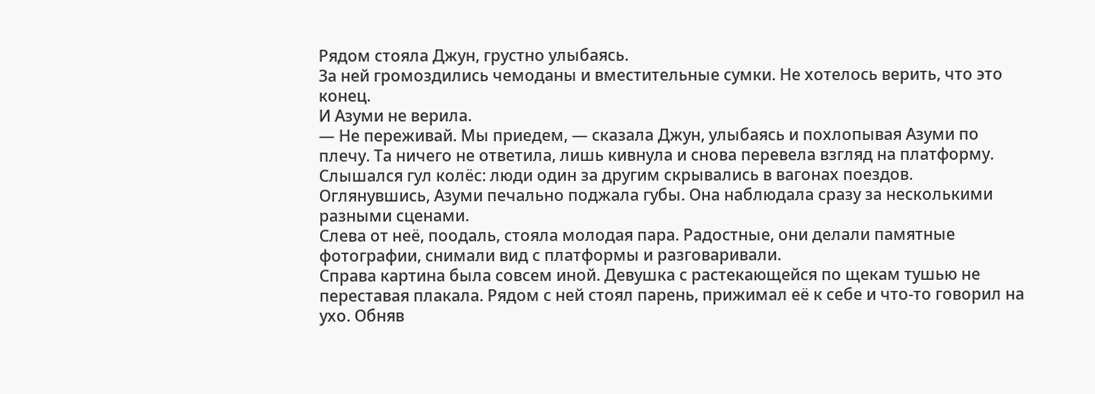Рядом стояла Джун, грустно улыбаясь.
За ней громоздились чемоданы и вместительные сумки. Не хотелось верить, что это конец.
И Азуми не верила.
— Не переживай. Мы приедем, — сказала Джун, улыбаясь и похлопывая Азуми по плечу. Та ничего не ответила, лишь кивнула и снова перевела взгляд на платформу. Слышался гул колёс: люди один за другим скрывались в вагонах поездов.
Оглянувшись, Азуми печально поджала губы. Она наблюдала сразу за несколькими разными сценами.
Слева от неё, поодаль, стояла молодая пара. Радостные, они делали памятные фотографии, снимали вид с платформы и разговаривали.
Справа картина была совсем иной. Девушка с растекающейся по щекам тушью не переставая плакала. Рядом с ней стоял парень, прижимал её к себе и что-то говорил на ухо. Обняв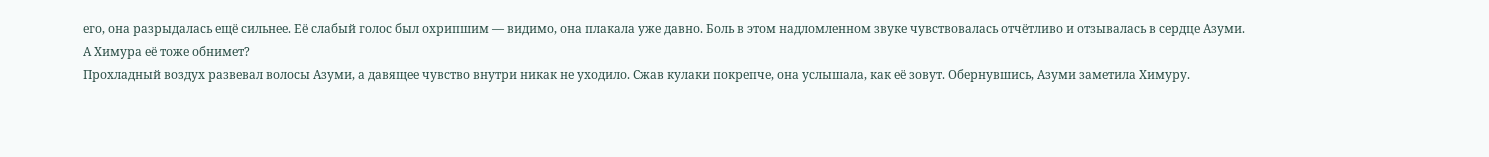его, она разрыдалась ещё сильнее. Её слабый голос был охрипшим — видимо, она плакала уже давно. Боль в этом надломленном звуке чувствовалась отчётливо и отзывалась в сердце Азуми.
А Химура её тоже обнимет?
Прохладный воздух развевал волосы Азуми, а давящее чувство внутри никак не уходило. Сжав кулаки покрепче, она услышала, как её зовут. Обернувшись, Азуми заметила Химуру.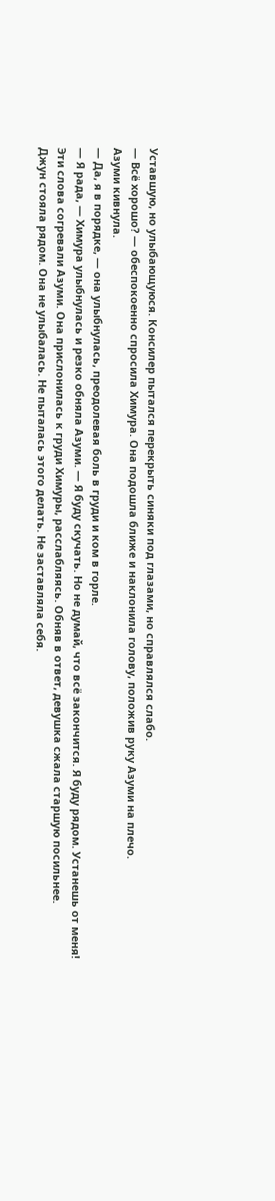Уставшую, но улыбающуюся. Консилер пытался перекрыть синяки под глазами, но справлялся слабо.
— Всё хорошо? — обеспокоенно спросила Химура. Она подошла ближе и наклонила голову, положив руку Азуми на плечо.
Азуми кивнула.
— Да, я в порядке, — она улыбнулась, преодолевая боль в груди и ком в горле.
— Я рада, — Химура улыбнулась и резко обняла Азуми. — Я буду скучать. Но не думай, что всё закончится. Я буду рядом. Устанешь от меня!
Эти слова согревали Азуми. Она прислонилась к груди Химуры, расслабляясь. Обняв в ответ, девушка сжала старшую посильнее.
Джун стояла рядом. Она не улыбалась. Не пыталась этого делать. Не заставляла себя.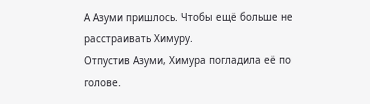А Азуми пришлось. Чтобы ещё больше не расстраивать Химуру.
Отпустив Азуми, Химура погладила её по голове.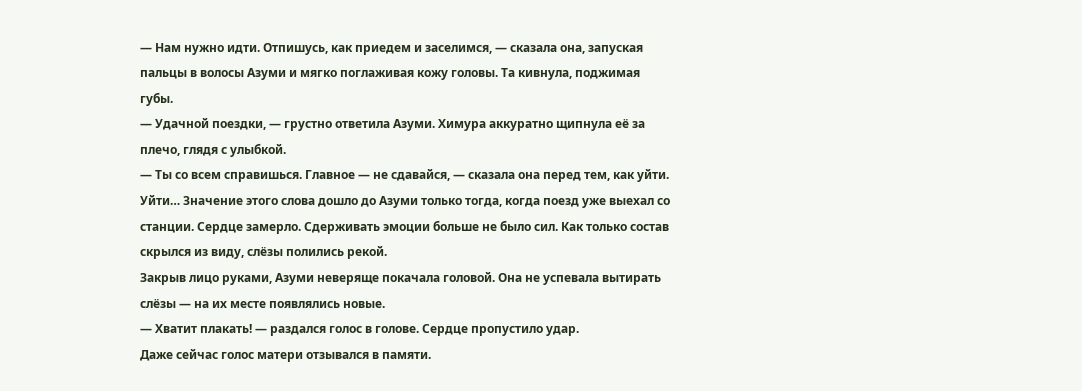— Нам нужно идти. Отпишусь, как приедем и заселимся, — сказала она, запуская пальцы в волосы Азуми и мягко поглаживая кожу головы. Та кивнула, поджимая губы.
— Удачной поездки, — грустно ответила Азуми. Химура аккуратно щипнула её за плечо, глядя с улыбкой.
— Ты со всем справишься. Главное — не сдавайся, — сказала она перед тем, как уйти.
Уйти… Значение этого слова дошло до Азуми только тогда, когда поезд уже выехал со станции. Сердце замерло. Сдерживать эмоции больше не было сил. Как только состав скрылся из виду, слёзы полились рекой.
Закрыв лицо руками, Азуми неверяще покачала головой. Она не успевала вытирать слёзы — на их месте появлялись новые.
— Хватит плакать! — раздался голос в голове. Сердце пропустило удар.
Даже сейчас голос матери отзывался в памяти.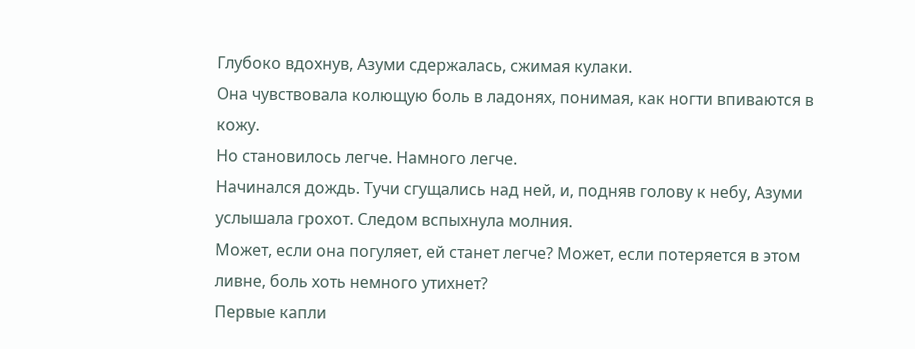Глубоко вдохнув, Азуми сдержалась, сжимая кулаки.
Она чувствовала колющую боль в ладонях, понимая, как ногти впиваются в кожу.
Но становилось легче. Намного легче.
Начинался дождь. Тучи сгущались над ней, и, подняв голову к небу, Азуми услышала грохот. Следом вспыхнула молния.
Может, если она погуляет, ей станет легче? Может, если потеряется в этом ливне, боль хоть немного утихнет?
Первые капли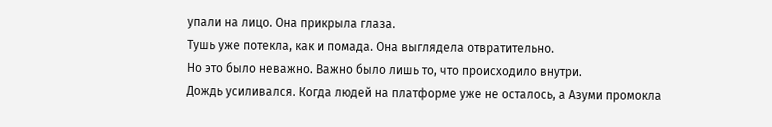упали на лицо. Она прикрыла глаза.
Тушь уже потекла, как и помада. Она выглядела отвратительно.
Но это было неважно. Важно было лишь то, что происходило внутри.
Дождь усиливался. Когда людей на платформе уже не осталось, а Азуми промокла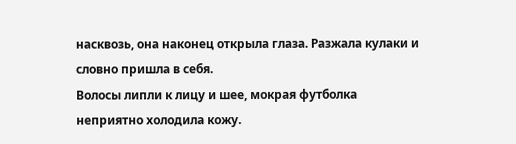насквозь, она наконец открыла глаза. Разжала кулаки и словно пришла в себя.
Волосы липли к лицу и шее, мокрая футболка неприятно холодила кожу.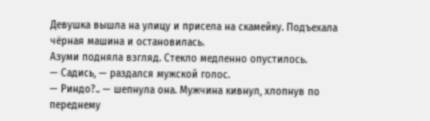Девушка вышла на улицу и присела на скамейку. Подъехала чёрная машина и остановилась.
Азуми подняла взгляд. Стекло медленно опустилось.
— Садись, — раздался мужской голос.
— Риндо?.. — шепнула она. Мужчина кивнул, хлопнув по переднему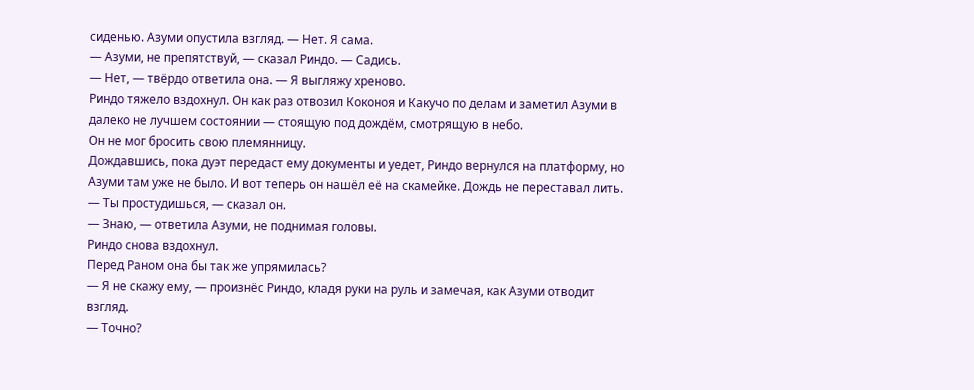сиденью. Азуми опустила взгляд. — Нет. Я сама.
— Азуми, не препятствуй, — сказал Риндо. — Садись.
— Нет, — твёрдо ответила она. — Я выгляжу хреново.
Риндо тяжело вздохнул. Он как раз отвозил Коконоя и Какучо по делам и заметил Азуми в далеко не лучшем состоянии — стоящую под дождём, смотрящую в небо.
Он не мог бросить свою племянницу.
Дождавшись, пока дуэт передаст ему документы и уедет, Риндо вернулся на платформу, но Азуми там уже не было. И вот теперь он нашёл её на скамейке. Дождь не переставал лить.
— Ты простудишься, — сказал он.
— Знаю, — ответила Азуми, не поднимая головы.
Риндо снова вздохнул.
Перед Раном она бы так же упрямилась?
— Я не скажу ему, — произнёс Риндо, кладя руки на руль и замечая, как Азуми отводит взгляд.
— Точно?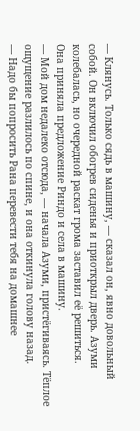— Клянусь. Только сядь в машину, — сказал он, явно довольный собой. Он включил обогрев сиденья и приоткрыл дверь. Азуми колебалась, но очередной раскат грома заставил её решиться.
Она приняла предложение Риндо и села в машину.
— Мой дом недалеко отсюда, — начала Азуми, пристёгиваясь. Тёплое ощущение разлилось по спине, и она откинула голову назад.
— Надо бы попросить Рана перевести тебя на домашнее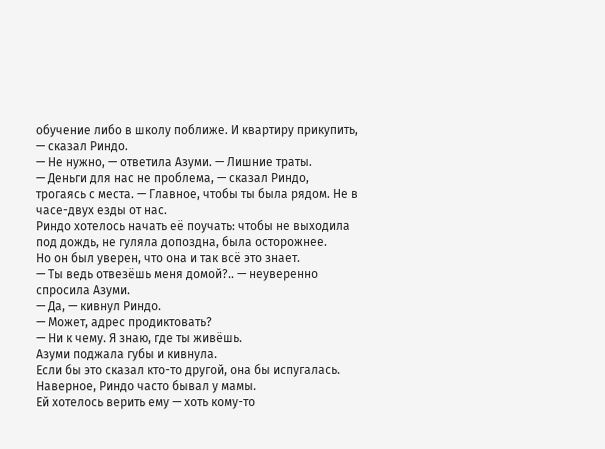обучение либо в школу поближе. И квартиру прикупить, — сказал Риндо.
— Не нужно, — ответила Азуми. — Лишние траты.
— Деньги для нас не проблема, — сказал Риндо, трогаясь с места. — Главное, чтобы ты была рядом. Не в часе-двух езды от нас.
Риндо хотелось начать её поучать: чтобы не выходила под дождь, не гуляла допоздна, была осторожнее.
Но он был уверен, что она и так всё это знает.
— Ты ведь отвезёшь меня домой?.. — неуверенно спросила Азуми.
— Да, — кивнул Риндо.
— Может, адрес продиктовать?
— Ни к чему. Я знаю, где ты живёшь.
Азуми поджала губы и кивнула.
Если бы это сказал кто-то другой, она бы испугалась. Наверное, Риндо часто бывал у мамы.
Ей хотелось верить ему — хоть кому-то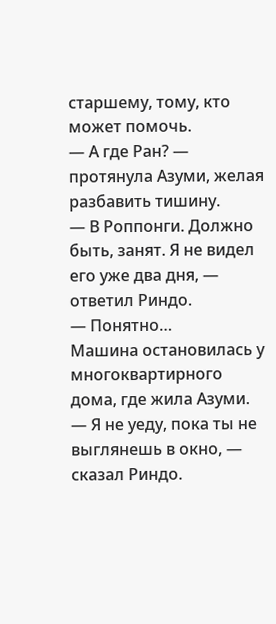старшему, тому, кто может помочь.
— А где Ран? — протянула Азуми, желая разбавить тишину.
— В Роппонги. Должно быть, занят. Я не видел его уже два дня, — ответил Риндо.
— Понятно…
Машина остановилась у многоквартирного дома, где жила Азуми.
— Я не уеду, пока ты не выглянешь в окно, — сказал Риндо.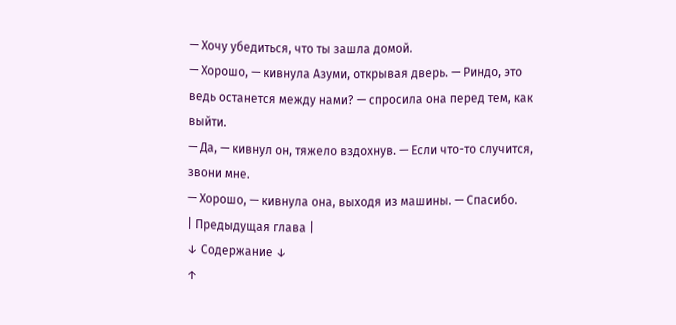— Хочу убедиться, что ты зашла домой.
— Хорошо, — кивнула Азуми, открывая дверь. — Риндо, это ведь останется между нами? — спросила она перед тем, как выйти.
— Да, — кивнул он, тяжело вздохнув. — Если что-то случится, звони мне.
— Хорошо, — кивнула она, выходя из машины. — Спасибо.
| Предыдущая глава |
↓ Содержание ↓
↑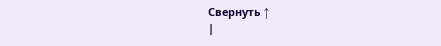Свернуть ↑
|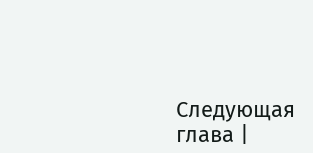Следующая глава |